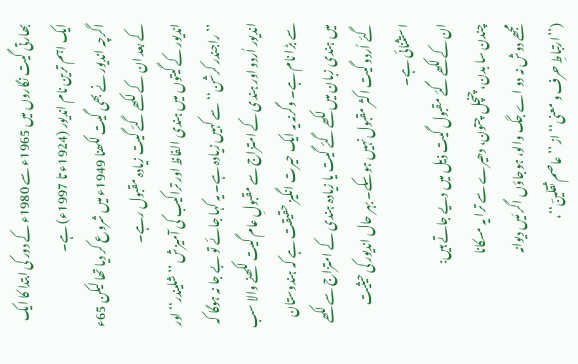بھارتی گیت نگاروں میں 1965ء سے 1980ء کے دور کی ابتدا کا ایک ایک اہم ترین نام اندیور (1924ء تا 1997ء) ہے۔
اگرچہ اندیور نے بھی گیت لکھنا 1949ء میں شروع کر دیا تھا لیکن 65ء کے بعد ان کے لکھے گئے گیت زیادہ مقبول رہے۔
اندیور کے گیتوں میں ہندی الفاظ اور تراکیب کی آمیزش ’’شلیندر‘‘ اور ’’راجندر کرشن‘‘ سے کہیں زیادہ ہے۔ یہ کہا جائے تو بے جا نہ ہوگا کہ اندیور اُردو اور ہندی کے امتزاج سے مقبولِ عام گیت لکھنے والا سب سے بڑا نام ہے۔ وگرنہ یہ ایک حیرت انگیز حقیقت ہے کہ ہندوستان میں ہندی زبان میں لکھے گئے گیت یا زیادہ ہندی کے امتزاج سے لکھے گئے اُردو گیت اکثر مقبول نہیں ہوسکے۔ بہر حال اندیور کی حیثیت استثنائی ہے۔
ان کے لکھے گئے مقبول گیت ذیل میں دیے جاتے ہیں:
چندن سا بدن، چنچل چتون، دھیرے سے ترا یہ مسکانا
مجھے دوش نہ دو اے جگ والو، ہوجاؤں اگر مَیں دیوانہ
(’’ارتباطِ حرف و معنی‘‘ از ’’عاصم ثقلینؔ‘‘،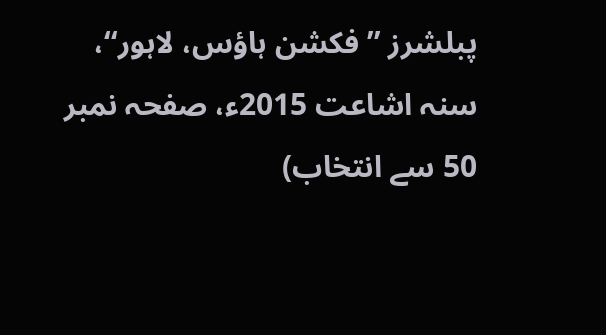پبلشرز ’’فکشن ہاؤس، لاہور‘‘، سنہ اشاعت 2015ء، صفحہ نمبر 50 سے انتخاب)